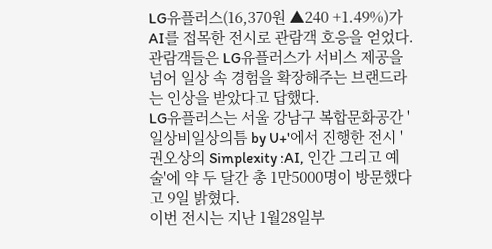LG유플러스(16,370원 ▲240 +1.49%)가 AI를 접목한 전시로 관람객 호응을 얻었다. 관람객들은 LG유플러스가 서비스 제공을 넘어 일상 속 경험을 확장해주는 브랜드라는 인상을 받았다고 답했다.
LG유플러스는 서울 강남구 복합문화공간 '일상비일상의틈 by U+'에서 진행한 전시 '권오상의 Simplexity :AI, 인간 그리고 예술'에 약 두 달간 총 1만5000명이 방문했다고 9일 밝혔다.
이번 전시는 지난 1월28일부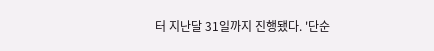터 지난달 31일까지 진행됐다. '단순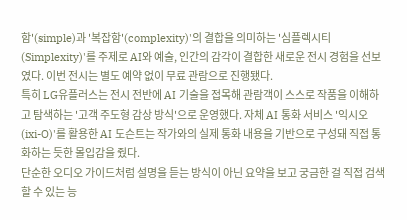함'(simple)과 '복잡함'(complexity)'의 결합을 의미하는 '심플렉시티(Simplexity)'를 주제로 AI와 예술, 인간의 감각이 결합한 새로운 전시 경험을 선보였다. 이번 전시는 별도 예약 없이 무료 관람으로 진행됐다.
특히 LG유플러스는 전시 전반에 AI 기술을 접목해 관람객이 스스로 작품을 이해하고 탐색하는 '고객 주도형 감상 방식'으로 운영했다. 자체 AI 통화 서비스 '익시오(ixi-O)'를 활용한 AI 도슨트는 작가와의 실제 통화 내용을 기반으로 구성돼 직접 통화하는 듯한 몰입감을 줬다.
단순한 오디오 가이드처럼 설명을 듣는 방식이 아닌 요약을 보고 궁금한 걸 직접 검색할 수 있는 능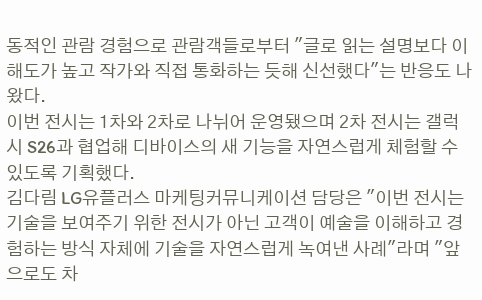동적인 관람 경험으로 관람객들로부터 "글로 읽는 설명보다 이해도가 높고 작가와 직접 통화하는 듯해 신선했다"는 반응도 나왔다.
이번 전시는 1차와 2차로 나뉘어 운영됐으며 2차 전시는 갤럭시 S26과 협업해 디바이스의 새 기능을 자연스럽게 체험할 수 있도록 기획했다.
김다림 LG유플러스 마케팅커뮤니케이션 담당은 "이번 전시는 기술을 보여주기 위한 전시가 아닌 고객이 예술을 이해하고 경험하는 방식 자체에 기술을 자연스럽게 녹여낸 사례"라며 "앞으로도 차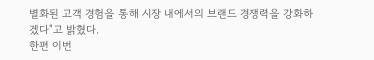별화된 고객 경험을 통해 시장 내에서의 브랜드 경쟁력을 강화하겠다"고 밝혔다.
한편 이번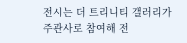전시는 더 트리니티 갤러리가 주관사로 참여해 전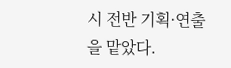시 전반 기획·연출을 맡았다.